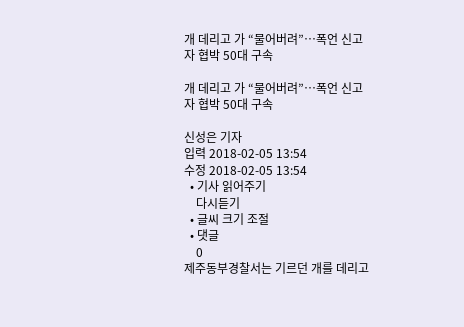개 데리고 가 “물어버려”…폭언 신고자 협박 50대 구속

개 데리고 가 “물어버려”…폭언 신고자 협박 50대 구속

신성은 기자
입력 2018-02-05 13:54
수정 2018-02-05 13:54
  • 기사 읽어주기
    다시듣기
  • 글씨 크기 조절
  • 댓글
    0
제주동부경찰서는 기르던 개를 데리고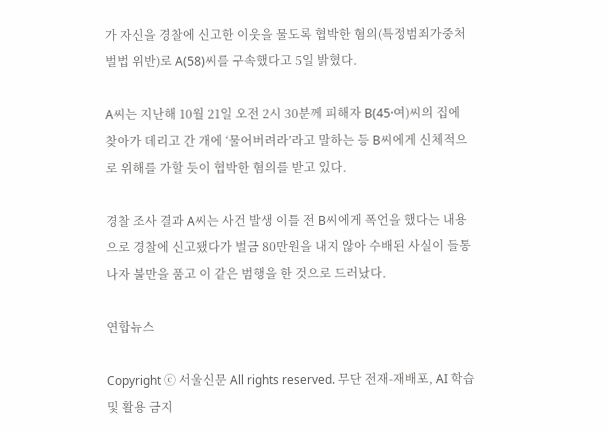가 자신을 경찰에 신고한 이웃을 물도록 협박한 혐의(특정범죄가중처벌법 위반)로 A(58)씨를 구속했다고 5일 밝혔다.

A씨는 지난해 10월 21일 오전 2시 30분께 피해자 B(45·여)씨의 집에 찾아가 데리고 간 개에 ‘물어버려라’라고 말하는 등 B씨에게 신체적으로 위해를 가할 듯이 협박한 혐의를 받고 있다.

경찰 조사 결과 A씨는 사건 발생 이틀 전 B씨에게 폭언을 했다는 내용으로 경찰에 신고됐다가 벌금 80만원을 내지 않아 수배된 사실이 들통나자 불만을 품고 이 같은 범행을 한 것으로 드러났다.

연합뉴스

Copyright ⓒ 서울신문 All rights reserved. 무단 전재-재배포, AI 학습 및 활용 금지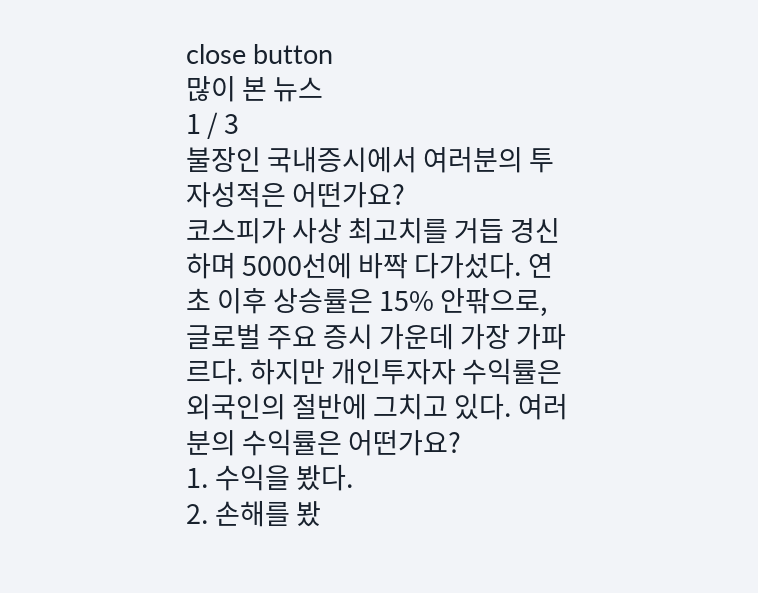close button
많이 본 뉴스
1 / 3
불장인 국내증시에서 여러분의 투자성적은 어떤가요?
코스피가 사상 최고치를 거듭 경신하며 5000선에 바짝 다가섰다. 연초 이후 상승률은 15% 안팎으로, 글로벌 주요 증시 가운데 가장 가파르다. 하지만 개인투자자 수익률은 외국인의 절반에 그치고 있다. 여러분의 수익률은 어떤가요?
1. 수익을 봤다.
2. 손해를 봤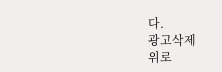다.
광고삭제
위로